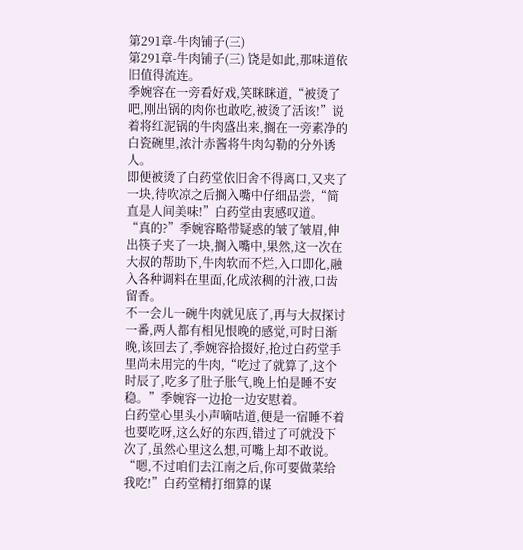第291章-牛肉铺子(三)
第291章-牛肉铺子(三) 饶是如此,那味道依旧值得流连。
季婉容在一旁看好戏,笑眯眯道,“被烫了吧,刚出锅的肉你也敢吃,被烫了活该!”说着将红泥锅的牛肉盛出来,搁在一旁素净的白瓷碗里,浓汁赤酱将牛肉勾勒的分外诱人。
即便被烫了白药堂依旧舍不得离口,又夹了一块,待吹凉之后搁入嘴中仔细品尝,“简直是人间美味!”白药堂由衷感叹道。
“真的?”季婉容略带疑惑的皱了皱眉,伸出筷子夹了一块,搁入嘴中,果然,这一次在大叔的帮助下,牛肉软而不烂,入口即化,融入各种调料在里面,化成浓稠的汁液,口齿留香。
不一会儿一碗牛肉就见底了,再与大叔探讨一番,两人都有相见恨晚的感觉,可时日渐晚,该回去了,季婉容拾掇好,抢过白药堂手里尚未用完的牛肉,“吃过了就算了,这个时辰了,吃多了肚子胀气,晚上怕是睡不安稳。”季婉容一边抢一边安慰着。
白药堂心里头小声嘀咕道,便是一宿睡不着也要吃呀,这么好的东西,错过了可就没下次了,虽然心里这么想,可嘴上却不敢说。
“嗯,不过咱们去江南之后,你可要做菜给我吃!”白药堂精打细算的谋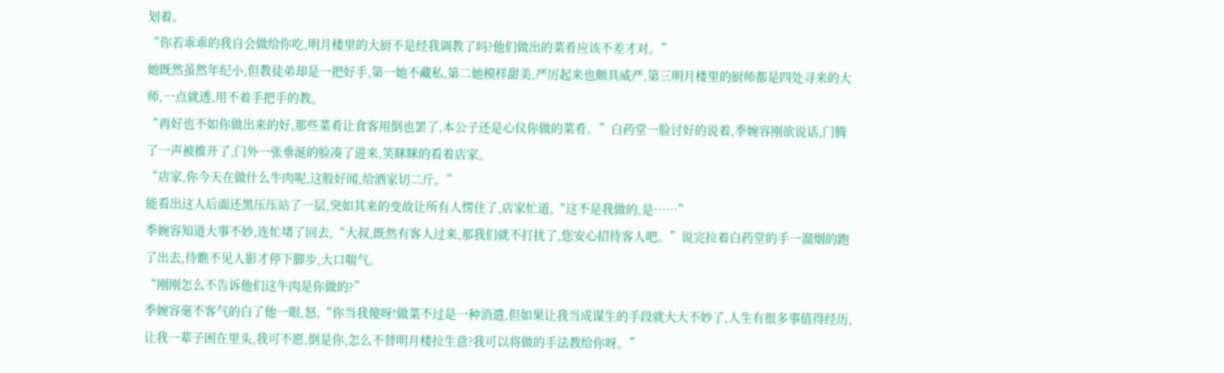划着。
“你若乖乖的我自会做给你吃,明月楼里的大厨不是经我调教了吗?他们做出的菜肴应该不差才对。”
她既然虽然年纪小,但教徒弟却是一把好手,第一她不藏私,第二她模样甜美,严厉起来也颇具威严,第三明月楼里的厨师都是四处寻来的大师,一点就透,用不着手把手的教。
“再好也不如你做出来的好,那些菜肴让食客用倒也罢了,本公子还是心仪你做的菜肴。”白药堂一脸讨好的说着,季婉容刚欲说话,门腾了一声被推开了,门外一张垂涎的脸凑了进来,笑眯眯的看着店家。
“店家,你今天在做什么牛肉呢,这般好闻,给洒家切二斤。”
能看出这人后面还黑压压站了一层,突如其来的变故让所有人愣住了,店家忙道,“这不是我做的,是……”
季婉容知道大事不妙,连忙堵了回去,“大叔,既然有客人过来,那我们就不打扰了,您安心招待客人吧。”说完拉着白药堂的手一溜烟的跑了出去,待瞧不见人影才停下脚步,大口喘气。
“刚刚怎么不告诉他们这牛肉是你做的?”
季婉容毫不客气的白了他一眼,怒,“你当我傻呀!做菜不过是一种消遣,但如果让我当成谋生的手段就大大不妙了,人生有很多事值得经历,让我一辈子困在里头,我可不愿,倒是你,怎么不替明月楼拉生意?我可以将做的手法教给你呀。”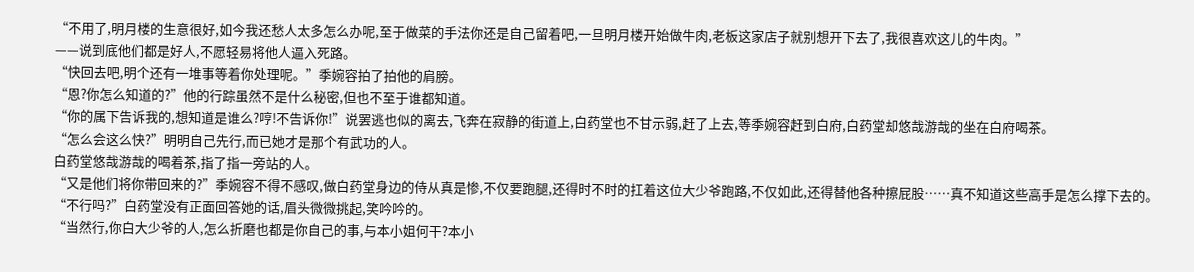“不用了,明月楼的生意很好,如今我还愁人太多怎么办呢,至于做菜的手法你还是自己留着吧,一旦明月楼开始做牛肉,老板这家店子就别想开下去了,我很喜欢这儿的牛肉。”
——说到底他们都是好人,不愿轻易将他人逼入死路。
“快回去吧,明个还有一堆事等着你处理呢。”季婉容拍了拍他的肩膀。
“恩?你怎么知道的?”他的行踪虽然不是什么秘密,但也不至于谁都知道。
“你的属下告诉我的,想知道是谁么?哼!不告诉你!”说罢逃也似的离去,飞奔在寂静的街道上,白药堂也不甘示弱,赶了上去,等季婉容赶到白府,白药堂却悠哉游哉的坐在白府喝茶。
“怎么会这么快?”明明自己先行,而已她才是那个有武功的人。
白药堂悠哉游哉的喝着茶,指了指一旁站的人。
“又是他们将你带回来的?”季婉容不得不感叹,做白药堂身边的侍从真是惨,不仅要跑腿,还得时不时的扛着这位大少爷跑路,不仅如此,还得替他各种擦屁股……真不知道这些高手是怎么撑下去的。
“不行吗?”白药堂没有正面回答她的话,眉头微微挑起,笑吟吟的。
“当然行,你白大少爷的人,怎么折磨也都是你自己的事,与本小姐何干?本小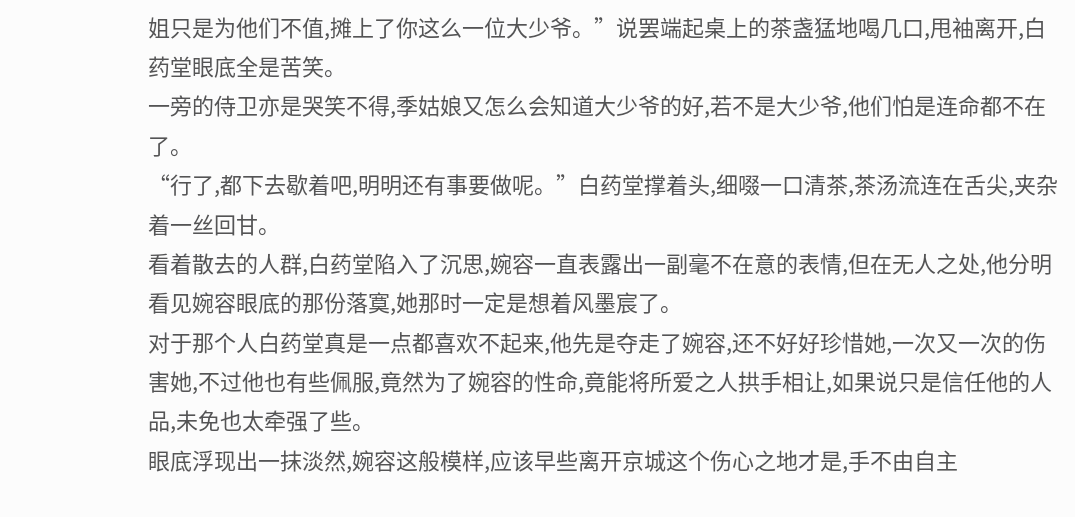姐只是为他们不值,摊上了你这么一位大少爷。”说罢端起桌上的茶盏猛地喝几口,甩袖离开,白药堂眼底全是苦笑。
一旁的侍卫亦是哭笑不得,季姑娘又怎么会知道大少爷的好,若不是大少爷,他们怕是连命都不在了。
“行了,都下去歇着吧,明明还有事要做呢。”白药堂撑着头,细啜一口清茶,茶汤流连在舌尖,夹杂着一丝回甘。
看着散去的人群,白药堂陷入了沉思,婉容一直表露出一副毫不在意的表情,但在无人之处,他分明看见婉容眼底的那份落寞,她那时一定是想着风墨宸了。
对于那个人白药堂真是一点都喜欢不起来,他先是夺走了婉容,还不好好珍惜她,一次又一次的伤害她,不过他也有些佩服,竟然为了婉容的性命,竟能将所爱之人拱手相让,如果说只是信任他的人品,未免也太牵强了些。
眼底浮现出一抹淡然,婉容这般模样,应该早些离开京城这个伤心之地才是,手不由自主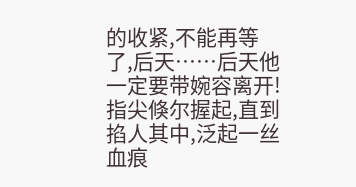的收紧,不能再等了,后天……后天他一定要带婉容离开!
指尖倏尔握起,直到掐人其中,泛起一丝血痕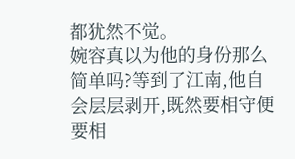都犹然不觉。
婉容真以为他的身份那么简单吗?等到了江南,他自会层层剥开,既然要相守便要相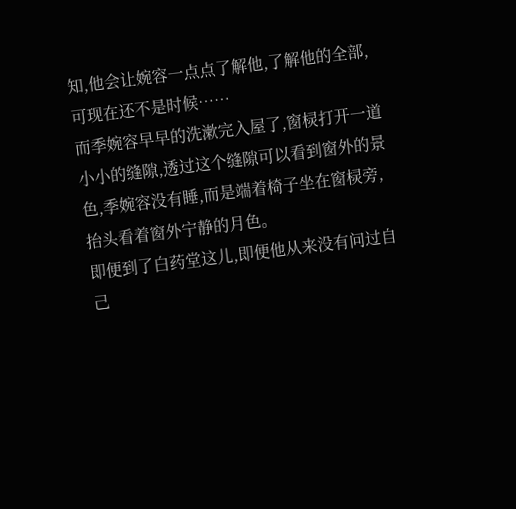知,他会让婉容一点点了解他,了解他的全部,可现在还不是时候……
而季婉容早早的洗漱完入屋了,窗棂打开一道小小的缝隙,透过这个缝隙可以看到窗外的景色,季婉容没有睡,而是端着椅子坐在窗棂旁,抬头看着窗外宁静的月色。
即便到了白药堂这儿,即便他从来没有问过自己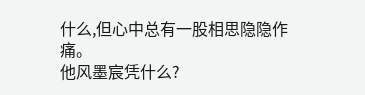什么,但心中总有一股相思隐隐作痛。
他风墨宸凭什么?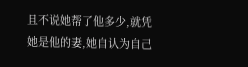且不说她帮了他多少,就凭她是他的妻,她自认为自己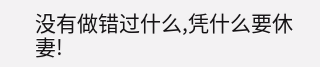没有做错过什么,凭什么要休妻!